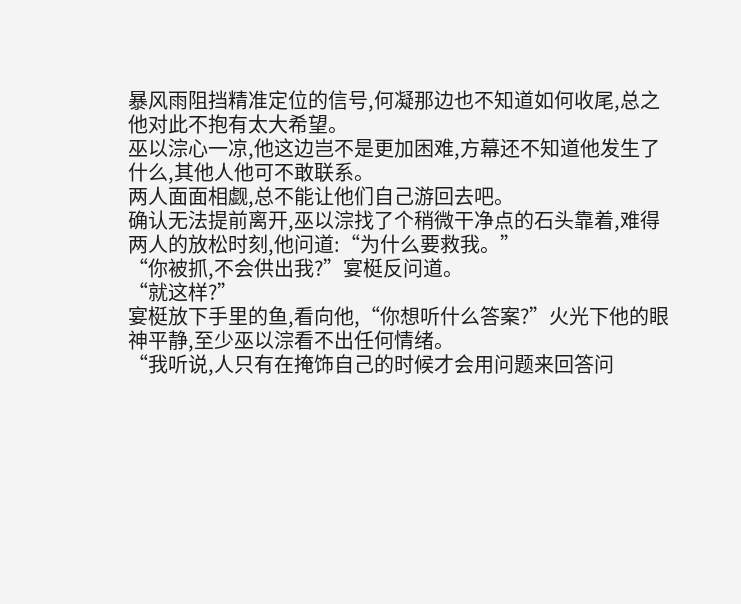暴风雨阻挡精准定位的信号,何凝那边也不知道如何收尾,总之他对此不抱有太大希望。
巫以淙心一凉,他这边岂不是更加困难,方幕还不知道他发生了什么,其他人他可不敢联系。
两人面面相觑,总不能让他们自己游回去吧。
确认无法提前离开,巫以淙找了个稍微干净点的石头靠着,难得两人的放松时刻,他问道:“为什么要救我。”
“你被抓,不会供出我?”宴梃反问道。
“就这样?”
宴梃放下手里的鱼,看向他,“你想听什么答案?”火光下他的眼神平静,至少巫以淙看不出任何情绪。
“我听说,人只有在掩饰自己的时候才会用问题来回答问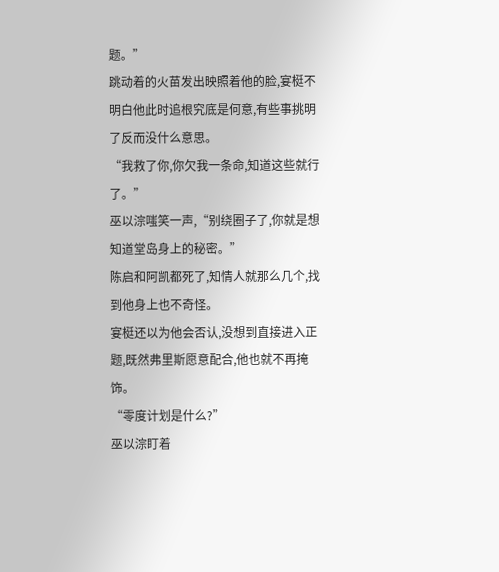题。”
跳动着的火苗发出映照着他的脸,宴梃不明白他此时追根究底是何意,有些事挑明了反而没什么意思。
“我救了你,你欠我一条命,知道这些就行了。”
巫以淙嗤笑一声,“别绕圈子了,你就是想知道堂岛身上的秘密。”
陈启和阿凯都死了,知情人就那么几个,找到他身上也不奇怪。
宴梃还以为他会否认,没想到直接进入正题,既然弗里斯愿意配合,他也就不再掩饰。
“零度计划是什么?”
巫以淙盯着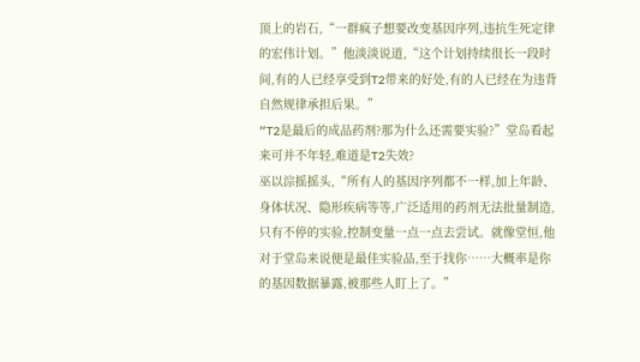顶上的岩石,“一群疯子想要改变基因序列,违抗生死定律的宏伟计划。”他淡淡说道,“这个计划持续很长一段时间,有的人已经享受到T2带来的好处,有的人已经在为违背自然规律承担后果。”
“T2是最后的成品药剂?那为什么还需要实验?”堂岛看起来可并不年轻,难道是T2失效?
巫以淙摇摇头,“所有人的基因序列都不一样,加上年龄、身体状况、隐形疾病等等,广泛适用的药剂无法批量制造,只有不停的实验,控制变量一点一点去尝试。就像堂恒,他对于堂岛来说便是最佳实验品,至于找你……大概率是你的基因数据暴露,被那些人盯上了。”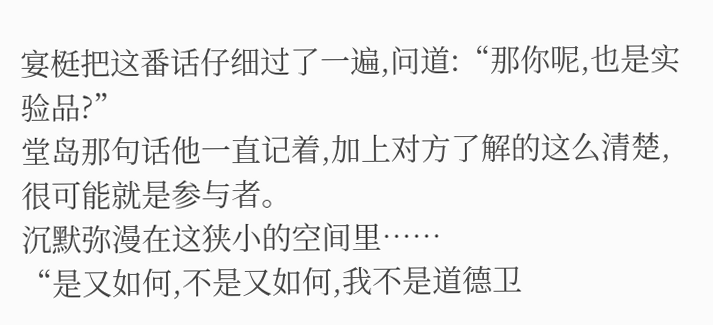宴梃把这番话仔细过了一遍,问道:“那你呢,也是实验品?”
堂岛那句话他一直记着,加上对方了解的这么清楚,很可能就是参与者。
沉默弥漫在这狭小的空间里……
“是又如何,不是又如何,我不是道德卫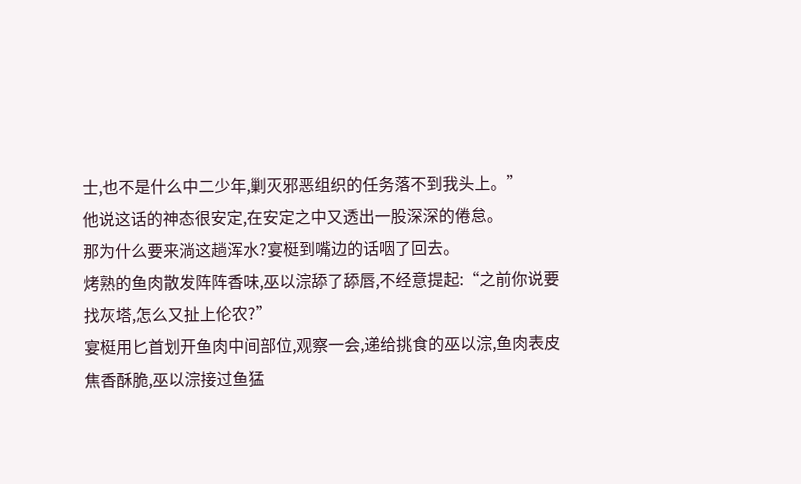士,也不是什么中二少年,剿灭邪恶组织的任务落不到我头上。”
他说这话的神态很安定,在安定之中又透出一股深深的倦怠。
那为什么要来淌这趟浑水?宴梃到嘴边的话咽了回去。
烤熟的鱼肉散发阵阵香味,巫以淙舔了舔唇,不经意提起:“之前你说要找灰塔,怎么又扯上伦农?”
宴梃用匕首划开鱼肉中间部位,观察一会,递给挑食的巫以淙,鱼肉表皮焦香酥脆,巫以淙接过鱼猛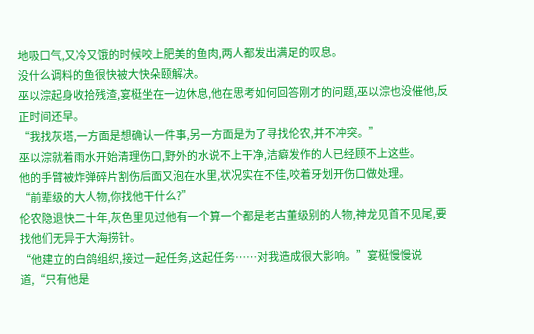地吸口气,又冷又饿的时候咬上肥美的鱼肉,两人都发出满足的叹息。
没什么调料的鱼很快被大快朵颐解决。
巫以淙起身收拾残渣,宴梃坐在一边休息,他在思考如何回答刚才的问题,巫以淙也没催他,反正时间还早。
“我找灰塔,一方面是想确认一件事,另一方面是为了寻找伦农,并不冲突。”
巫以淙就着雨水开始清理伤口,野外的水说不上干净,洁癖发作的人已经顾不上这些。
他的手臂被炸弹碎片割伤后面又泡在水里,状况实在不佳,咬着牙划开伤口做处理。
“前辈级的大人物,你找他干什么?”
伦农隐退快二十年,灰色里见过他有一个算一个都是老古董级别的人物,神龙见首不见尾,要找他们无异于大海捞针。
“他建立的白鸽组织,接过一起任务,这起任务……对我造成很大影响。”宴梃慢慢说道,“只有他是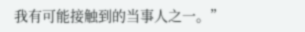我有可能接触到的当事人之一。”